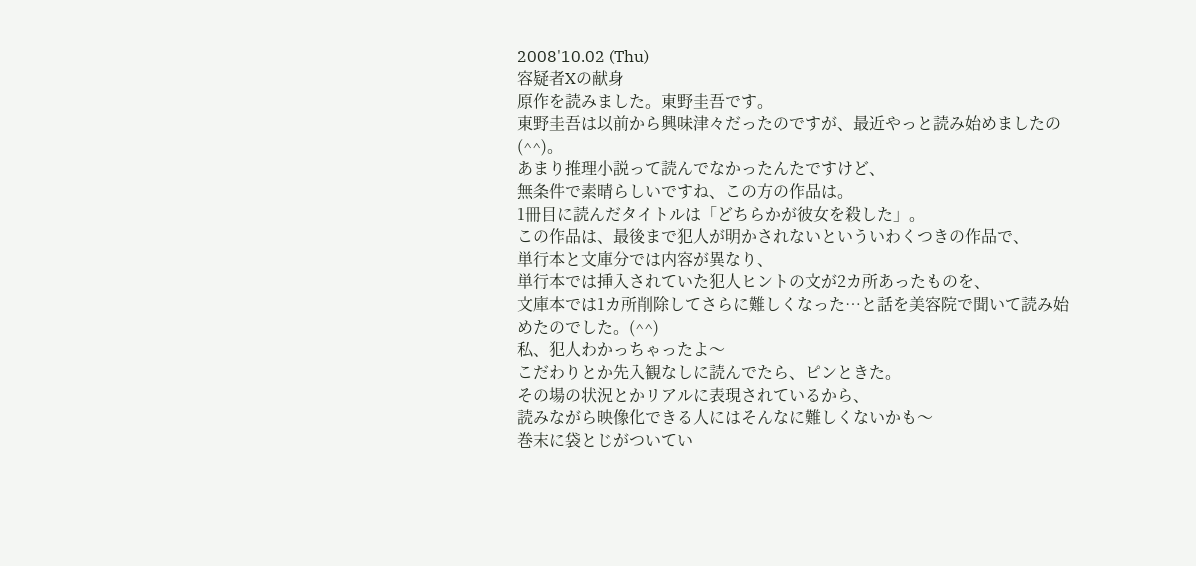2008'10.02 (Thu)
容疑者Xの献身
原作を読みました。東野圭吾です。
東野圭吾は以前から興味津々だったのですが、最近やっと読み始めましたの(^^)。
あまり推理小説って読んでなかったんたですけど、
無条件で素晴らしいですね、この方の作品は。
1冊目に読んだタイトルは「どちらかが彼女を殺した」。
この作品は、最後まで犯人が明かされないといういわくつきの作品で、
単行本と文庫分では内容が異なり、
単行本では挿入されていた犯人ヒントの文が2カ所あったものを、
文庫本では1カ所削除してさらに難しくなった…と話を美容院で聞いて読み始めたのでした。(^^)
私、犯人わかっちゃったよ〜
こだわりとか先入観なしに読んでたら、ピンときた。
その場の状況とかリアルに表現されているから、
読みながら映像化できる人にはそんなに難しくないかも〜
巻末に袋とじがついてい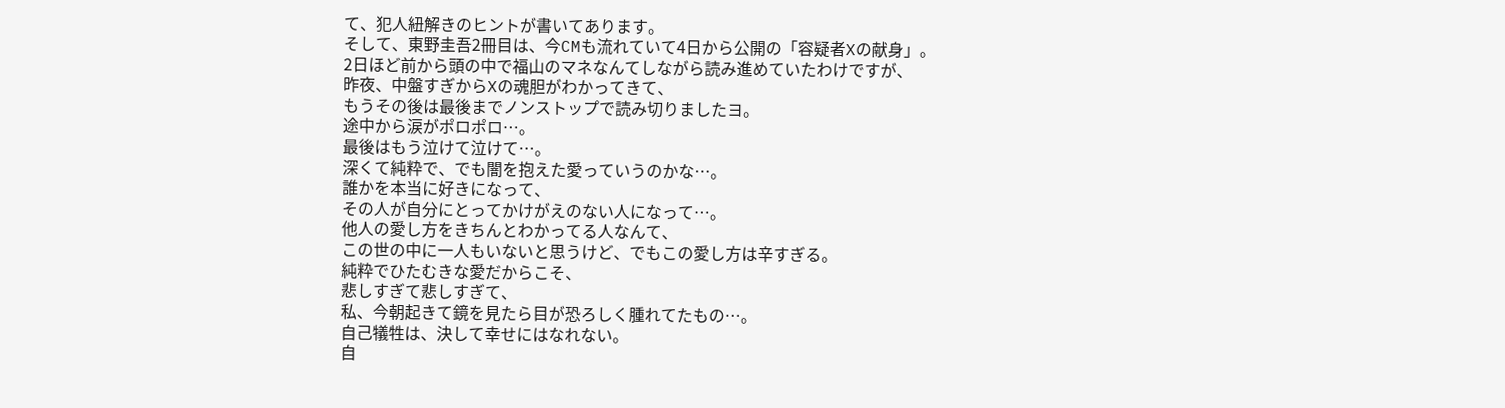て、犯人紐解きのヒントが書いてあります。
そして、東野圭吾2冊目は、今CMも流れていて4日から公開の「容疑者Xの献身」。
2日ほど前から頭の中で福山のマネなんてしながら読み進めていたわけですが、
昨夜、中盤すぎからXの魂胆がわかってきて、
もうその後は最後までノンストップで読み切りましたヨ。
途中から涙がポロポロ…。
最後はもう泣けて泣けて…。
深くて純粋で、でも闇を抱えた愛っていうのかな…。
誰かを本当に好きになって、
その人が自分にとってかけがえのない人になって…。
他人の愛し方をきちんとわかってる人なんて、
この世の中に一人もいないと思うけど、でもこの愛し方は辛すぎる。
純粋でひたむきな愛だからこそ、
悲しすぎて悲しすぎて、
私、今朝起きて鏡を見たら目が恐ろしく腫れてたもの…。
自己犠牲は、決して幸せにはなれない。
自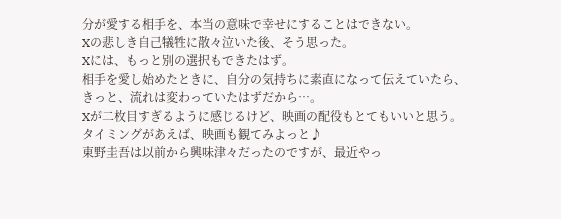分が愛する相手を、本当の意味で幸せにすることはできない。
Xの悲しき自己犠牲に散々泣いた後、そう思った。
Xには、もっと別の選択もできたはず。
相手を愛し始めたときに、自分の気持ちに素直になって伝えていたら、
きっと、流れは変わっていたはずだから…。
Xが二枚目すぎるように感じるけど、映画の配役もとてもいいと思う。
タイミングがあえば、映画も観てみよっと♪
東野圭吾は以前から興味津々だったのですが、最近やっ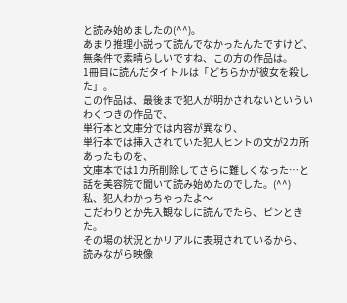と読み始めましたの(^^)。
あまり推理小説って読んでなかったんたですけど、
無条件で素晴らしいですね、この方の作品は。
1冊目に読んだタイトルは「どちらかが彼女を殺した」。
この作品は、最後まで犯人が明かされないといういわくつきの作品で、
単行本と文庫分では内容が異なり、
単行本では挿入されていた犯人ヒントの文が2カ所あったものを、
文庫本では1カ所削除してさらに難しくなった…と話を美容院で聞いて読み始めたのでした。(^^)
私、犯人わかっちゃったよ〜
こだわりとか先入観なしに読んでたら、ピンときた。
その場の状況とかリアルに表現されているから、
読みながら映像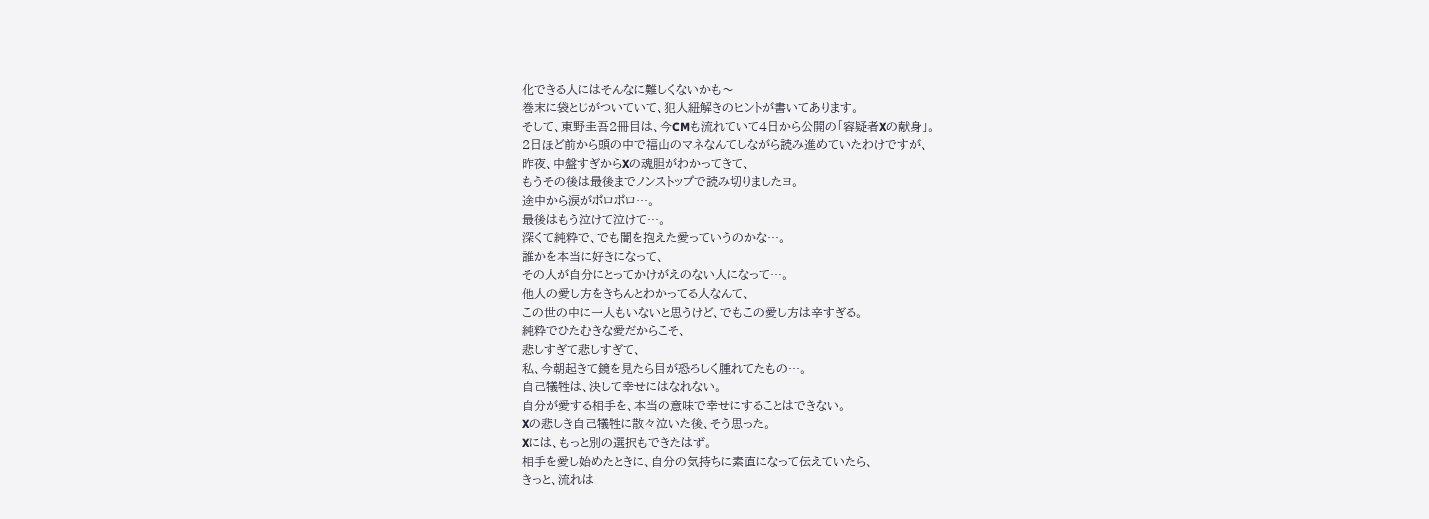化できる人にはそんなに難しくないかも〜
巻末に袋とじがついていて、犯人紐解きのヒントが書いてあります。
そして、東野圭吾2冊目は、今CMも流れていて4日から公開の「容疑者Xの献身」。
2日ほど前から頭の中で福山のマネなんてしながら読み進めていたわけですが、
昨夜、中盤すぎからXの魂胆がわかってきて、
もうその後は最後までノンストップで読み切りましたヨ。
途中から涙がポロポロ…。
最後はもう泣けて泣けて…。
深くて純粋で、でも闇を抱えた愛っていうのかな…。
誰かを本当に好きになって、
その人が自分にとってかけがえのない人になって…。
他人の愛し方をきちんとわかってる人なんて、
この世の中に一人もいないと思うけど、でもこの愛し方は辛すぎる。
純粋でひたむきな愛だからこそ、
悲しすぎて悲しすぎて、
私、今朝起きて鏡を見たら目が恐ろしく腫れてたもの…。
自己犠牲は、決して幸せにはなれない。
自分が愛する相手を、本当の意味で幸せにすることはできない。
Xの悲しき自己犠牲に散々泣いた後、そう思った。
Xには、もっと別の選択もできたはず。
相手を愛し始めたときに、自分の気持ちに素直になって伝えていたら、
きっと、流れは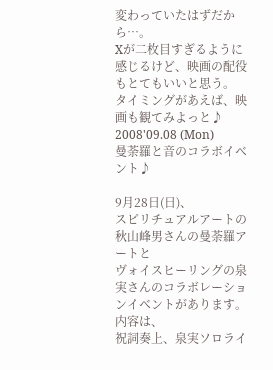変わっていたはずだから…。
Xが二枚目すぎるように感じるけど、映画の配役もとてもいいと思う。
タイミングがあえば、映画も観てみよっと♪
2008'09.08 (Mon)
曼荼羅と音のコラボイベント♪

9月28日(日)、
スピリチュアルアートの秋山峰男さんの曼荼羅アートと
ヴォイスヒーリングの泉実さんのコラボレーションイベントがあります。
内容は、
祝詞奏上、泉実ソロライ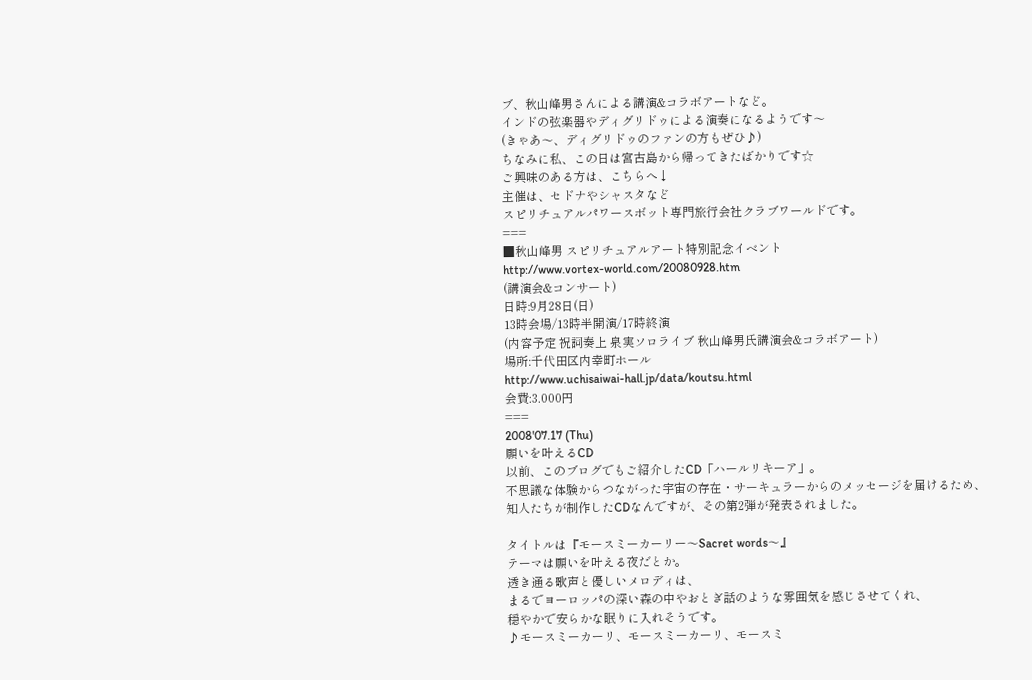ブ、秋山峰男さんによる講演&コラボアートなど。
インドの弦楽器やディグリドゥによる演奏になるようです〜
(きゃあ〜、ディグリドゥのファンの方もぜひ♪)
ちなみに私、この日は宮古島から帰ってきたばかりです☆
ご興味のある方は、こちらへ↓
主催は、セドナやシャスタなど
スピリチュアルパワースボット専門旅行会社クラブワールドです。
===
■秋山峰男 スピリチュアルアート特別記念イベント
http://www.vortex-world.com/20080928.htm
(講演会&コンサート)
日時:9月28日(日)
13時会場/13時半開演/17時終演
(内容予定 祝詞奏上 泉実ソロライブ 秋山峰男氏講演会&コラボアート)
場所:千代田区内幸町ホール
http://www.uchisaiwai-hall.jp/data/koutsu.html
会費:3.000円
===
2008'07.17 (Thu)
願いを叶えるCD
以前、このブログでもご紹介したCD「ハールリキーア」。
不思議な体験からつながった宇宙の存在・サーキュラーからのメッセージを届けるため、
知人たちが制作したCDなんですが、その第2弾が発表されました。

タイトルは『モースミーカーリー〜Sacret words〜』
テーマは願いを叶える夜だとか。
透き通る歌声と優しいメロディは、
まるでヨーロッパの深い森の中やおとぎ話のような雰囲気を感じさせてくれ、
穏やかで安らかな眠りに入れそうです。
♪モースミーカーリ、モースミーカーリ、モースミ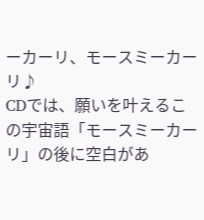ーカーリ、モースミーカーリ♪
CDでは、願いを叶えるこの宇宙語「モースミーカーリ」の後に空白があ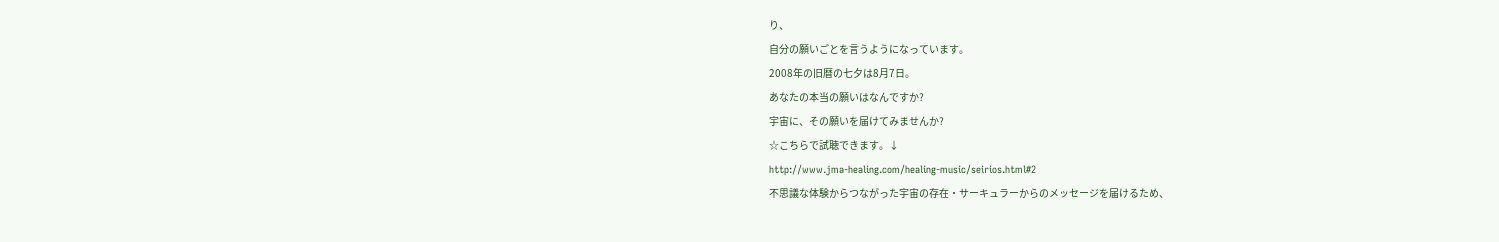り、
自分の願いごとを言うようになっています。
2008年の旧暦の七夕は8月7日。
あなたの本当の願いはなんですか?
宇宙に、その願いを届けてみませんか?
☆こちらで試聴できます。↓
http://www.jma-healing.com/healing-music/seirios.html#2
不思議な体験からつながった宇宙の存在・サーキュラーからのメッセージを届けるため、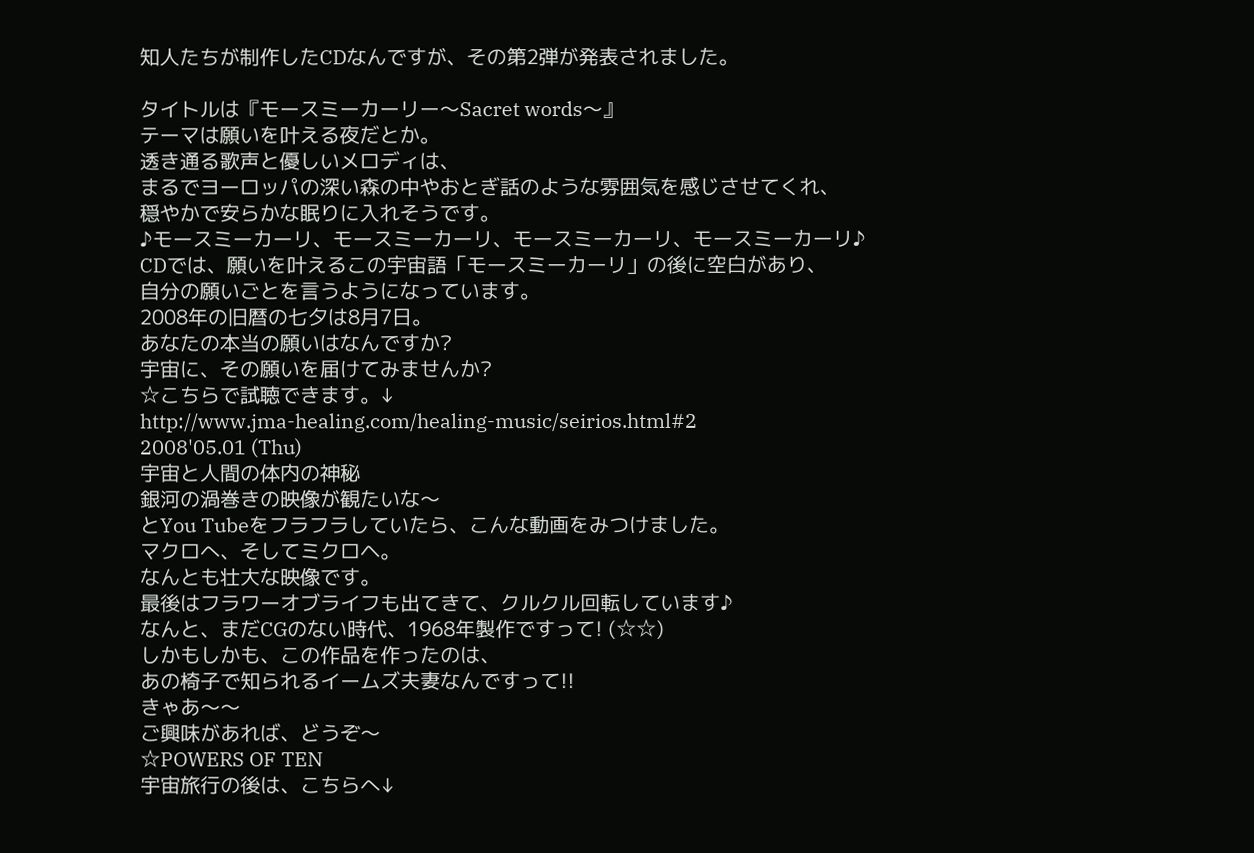知人たちが制作したCDなんですが、その第2弾が発表されました。

タイトルは『モースミーカーリー〜Sacret words〜』
テーマは願いを叶える夜だとか。
透き通る歌声と優しいメロディは、
まるでヨーロッパの深い森の中やおとぎ話のような雰囲気を感じさせてくれ、
穏やかで安らかな眠りに入れそうです。
♪モースミーカーリ、モースミーカーリ、モースミーカーリ、モースミーカーリ♪
CDでは、願いを叶えるこの宇宙語「モースミーカーリ」の後に空白があり、
自分の願いごとを言うようになっています。
2008年の旧暦の七夕は8月7日。
あなたの本当の願いはなんですか?
宇宙に、その願いを届けてみませんか?
☆こちらで試聴できます。↓
http://www.jma-healing.com/healing-music/seirios.html#2
2008'05.01 (Thu)
宇宙と人間の体内の神秘
銀河の渦巻きの映像が観たいな〜
とYou Tubeをフラフラしていたら、こんな動画をみつけました。
マクロへ、そしてミクロヘ。
なんとも壮大な映像です。
最後はフラワーオブライフも出てきて、クルクル回転しています♪
なんと、まだCGのない時代、1968年製作ですって! (☆☆)
しかもしかも、この作品を作ったのは、
あの椅子で知られるイームズ夫妻なんですって!!
きゃあ〜〜
ご興味があれば、どうぞ〜
☆POWERS OF TEN
宇宙旅行の後は、こちらへ↓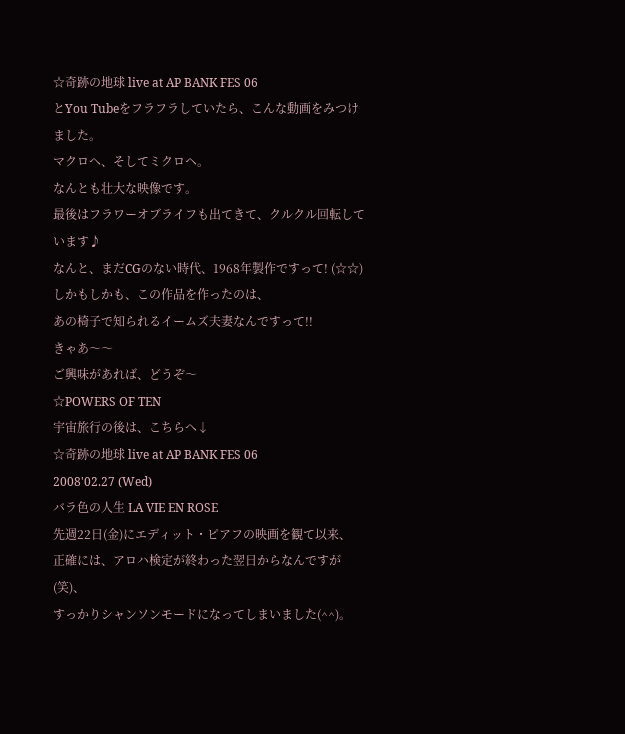☆奇跡の地球 live at AP BANK FES 06
とYou Tubeをフラフラしていたら、こんな動画をみつけました。
マクロへ、そしてミクロヘ。
なんとも壮大な映像です。
最後はフラワーオブライフも出てきて、クルクル回転しています♪
なんと、まだCGのない時代、1968年製作ですって! (☆☆)
しかもしかも、この作品を作ったのは、
あの椅子で知られるイームズ夫妻なんですって!!
きゃあ〜〜
ご興味があれば、どうぞ〜
☆POWERS OF TEN
宇宙旅行の後は、こちらへ↓
☆奇跡の地球 live at AP BANK FES 06
2008'02.27 (Wed)
バラ色の人生 LA VIE EN ROSE
先週22日(金)にエディット・ピアフの映画を観て以来、
正確には、アロハ検定が終わった翌日からなんですが(笑)、
すっかりシャンソンモードになってしまいました(^^)。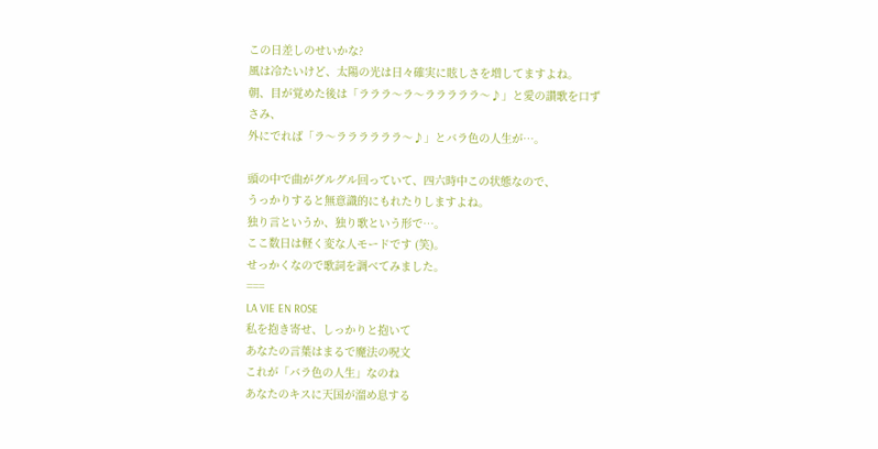この日差しのせいかな?
風は冷たいけど、太陽の光は日々確実に眩しさを増してますよね。
朝、目が覚めた後は「ラララ〜ラ〜ラララララ〜♪」と愛の讃歌を口ずさみ、
外にでれば「ラ〜ララララララ〜♪」とバラ色の人生が…。

頭の中で曲がグルグル回っていて、四六時中この状態なので、
うっかりすると無意識的にもれたりしますよね。
独り言というか、独り歌という形で…。
ここ数日は軽く変な人モードです (笑)。
せっかくなので歌詞を調べてみました。
===
LA VIE EN ROSE
私を抱き寄せ、しっかりと抱いて
あなたの言葉はまるで魔法の呪文
これが「バラ色の人生」なのね
あなたのキスに天国が溜め息する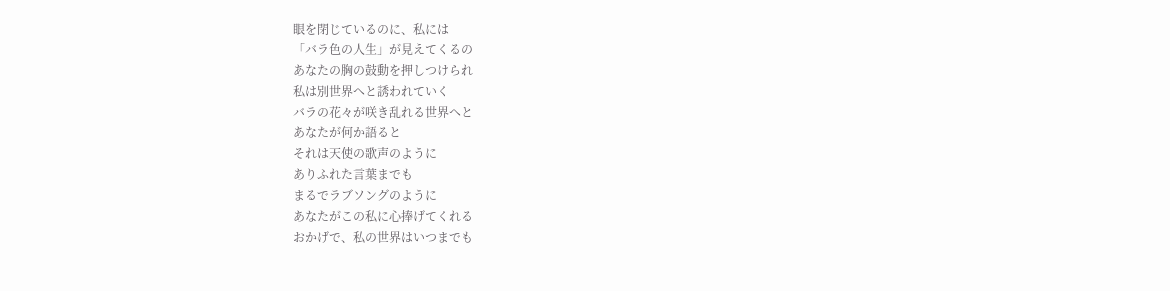眼を閉じているのに、私には
「バラ色の人生」が見えてくるの
あなたの胸の鼓動を押しつけられ
私は別世界へと誘われていく
バラの花々が咲き乱れる世界へと
あなたが何か語ると
それは天使の歌声のように
ありふれた言葉までも
まるでラブソングのように
あなたがこの私に心捧げてくれる
おかげで、私の世界はいつまでも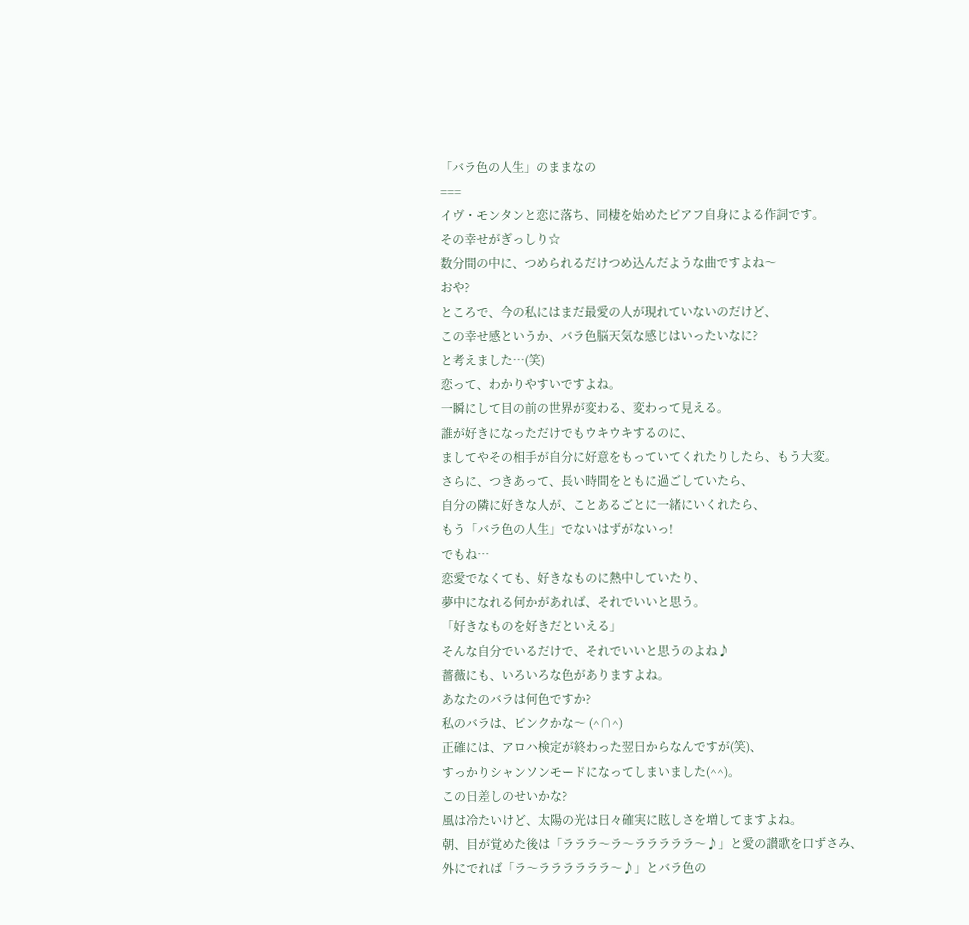「バラ色の人生」のままなの
===
イヴ・モンタンと恋に落ち、同棲を始めたピアフ自身による作詞です。
その幸せがぎっしり☆
数分間の中に、つめられるだけつめ込んだような曲ですよね〜
おや?
ところで、今の私にはまだ最愛の人が現れていないのだけど、
この幸せ感というか、バラ色脳天気な感じはいったいなに?
と考えました…(笑)
恋って、わかりやすいですよね。
一瞬にして目の前の世界が変わる、変わって見える。
誰が好きになっただけでもウキウキするのに、
ましてやその相手が自分に好意をもっていてくれたりしたら、もう大変。
さらに、つきあって、長い時間をともに過ごしていたら、
自分の隣に好きな人が、ことあるごとに一緒にいくれたら、
もう「バラ色の人生」でないはずがないっ!
でもね…
恋愛でなくても、好きなものに熱中していたり、
夢中になれる何かがあれば、それでいいと思う。
「好きなものを好きだといえる」
そんな自分でいるだけで、それでいいと思うのよね♪
薔薇にも、いろいろな色がありますよね。
あなたのバラは何色ですか?
私のバラは、ピンクかな〜 (^∩^)
正確には、アロハ検定が終わった翌日からなんですが(笑)、
すっかりシャンソンモードになってしまいました(^^)。
この日差しのせいかな?
風は冷たいけど、太陽の光は日々確実に眩しさを増してますよね。
朝、目が覚めた後は「ラララ〜ラ〜ラララララ〜♪」と愛の讃歌を口ずさみ、
外にでれば「ラ〜ララララララ〜♪」とバラ色の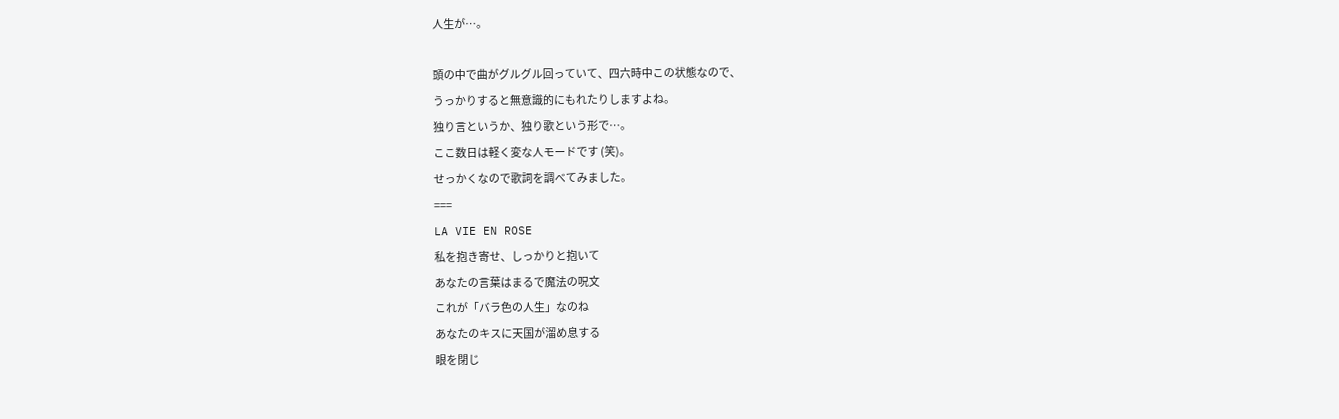人生が…。

頭の中で曲がグルグル回っていて、四六時中この状態なので、
うっかりすると無意識的にもれたりしますよね。
独り言というか、独り歌という形で…。
ここ数日は軽く変な人モードです (笑)。
せっかくなので歌詞を調べてみました。
===
LA VIE EN ROSE
私を抱き寄せ、しっかりと抱いて
あなたの言葉はまるで魔法の呪文
これが「バラ色の人生」なのね
あなたのキスに天国が溜め息する
眼を閉じ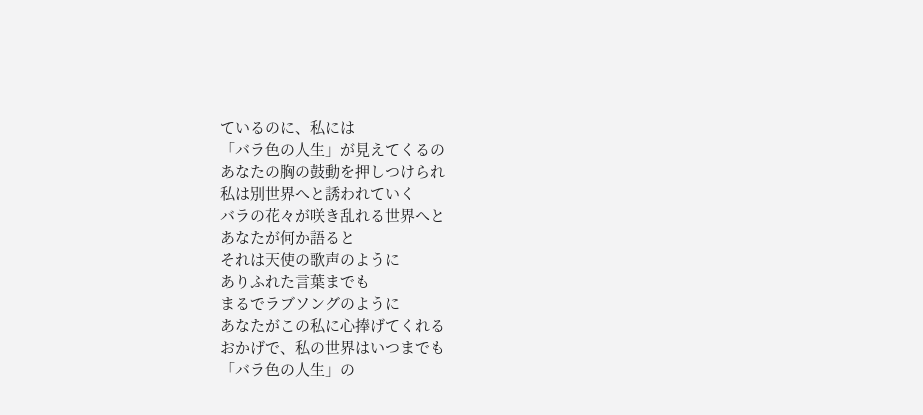ているのに、私には
「バラ色の人生」が見えてくるの
あなたの胸の鼓動を押しつけられ
私は別世界へと誘われていく
バラの花々が咲き乱れる世界へと
あなたが何か語ると
それは天使の歌声のように
ありふれた言葉までも
まるでラブソングのように
あなたがこの私に心捧げてくれる
おかげで、私の世界はいつまでも
「バラ色の人生」の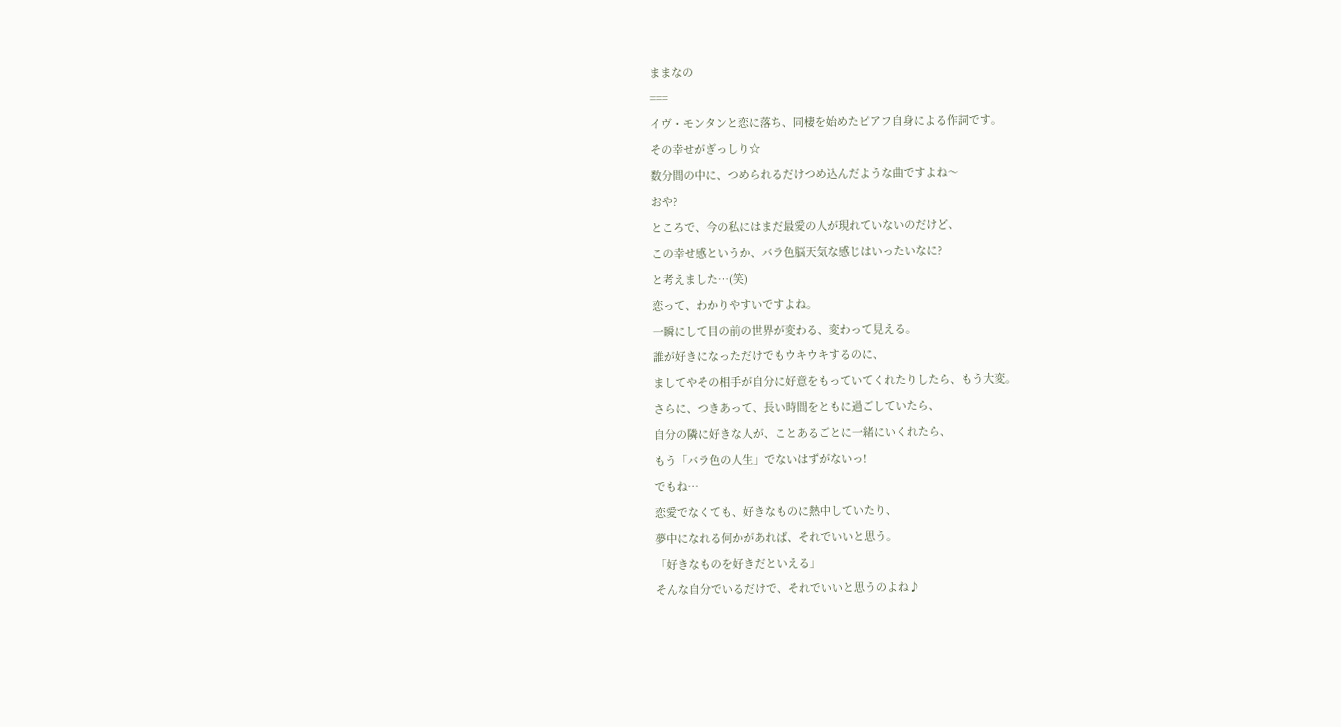ままなの
===
イヴ・モンタンと恋に落ち、同棲を始めたピアフ自身による作詞です。
その幸せがぎっしり☆
数分間の中に、つめられるだけつめ込んだような曲ですよね〜
おや?
ところで、今の私にはまだ最愛の人が現れていないのだけど、
この幸せ感というか、バラ色脳天気な感じはいったいなに?
と考えました…(笑)
恋って、わかりやすいですよね。
一瞬にして目の前の世界が変わる、変わって見える。
誰が好きになっただけでもウキウキするのに、
ましてやその相手が自分に好意をもっていてくれたりしたら、もう大変。
さらに、つきあって、長い時間をともに過ごしていたら、
自分の隣に好きな人が、ことあるごとに一緒にいくれたら、
もう「バラ色の人生」でないはずがないっ!
でもね…
恋愛でなくても、好きなものに熱中していたり、
夢中になれる何かがあれば、それでいいと思う。
「好きなものを好きだといえる」
そんな自分でいるだけで、それでいいと思うのよね♪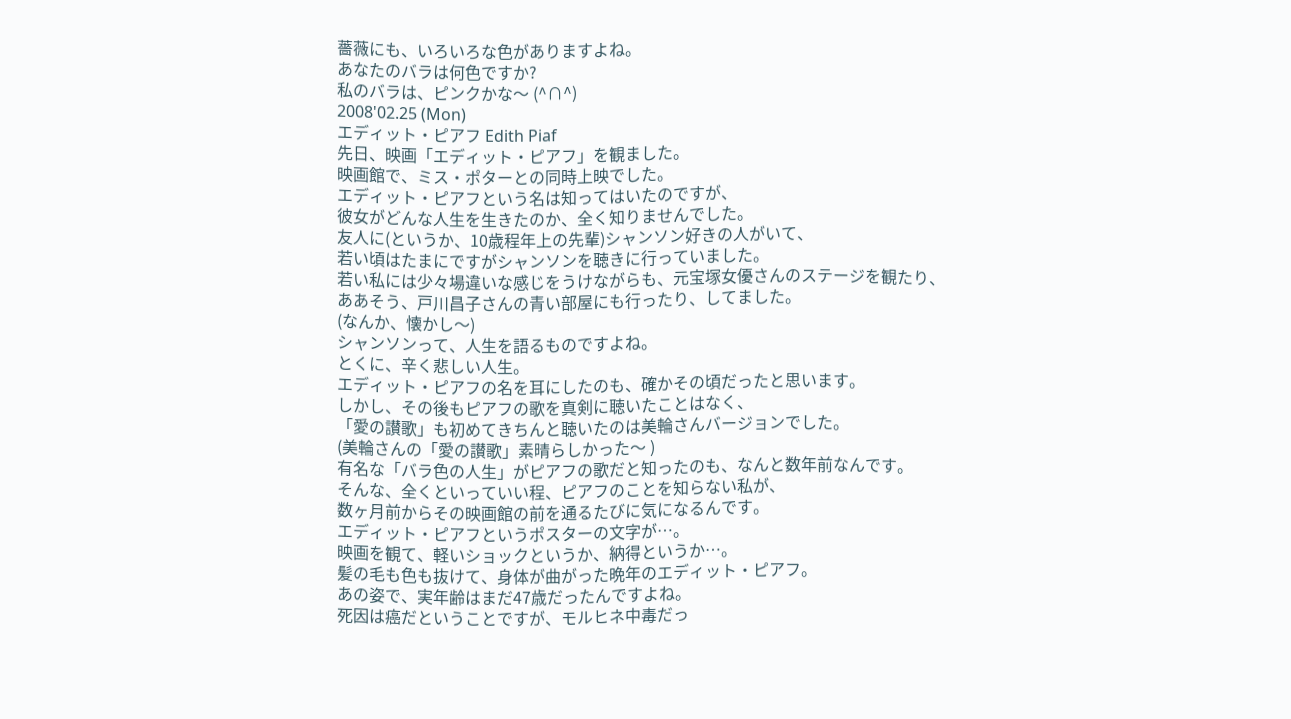薔薇にも、いろいろな色がありますよね。
あなたのバラは何色ですか?
私のバラは、ピンクかな〜 (^∩^)
2008'02.25 (Mon)
エディット・ピアフ Edith Piaf
先日、映画「エディット・ピアフ」を観ました。
映画館で、ミス・ポターとの同時上映でした。
エディット・ピアフという名は知ってはいたのですが、
彼女がどんな人生を生きたのか、全く知りませんでした。
友人に(というか、10歳程年上の先輩)シャンソン好きの人がいて、
若い頃はたまにですがシャンソンを聴きに行っていました。
若い私には少々場違いな感じをうけながらも、元宝塚女優さんのステージを観たり、
ああそう、戸川昌子さんの青い部屋にも行ったり、してました。
(なんか、懐かし〜)
シャンソンって、人生を語るものですよね。
とくに、辛く悲しい人生。
エディット・ピアフの名を耳にしたのも、確かその頃だったと思います。
しかし、その後もピアフの歌を真剣に聴いたことはなく、
「愛の讃歌」も初めてきちんと聴いたのは美輪さんバージョンでした。
(美輪さんの「愛の讃歌」素晴らしかった〜 )
有名な「バラ色の人生」がピアフの歌だと知ったのも、なんと数年前なんです。
そんな、全くといっていい程、ピアフのことを知らない私が、
数ヶ月前からその映画館の前を通るたびに気になるんです。
エディット・ピアフというポスターの文字が…。
映画を観て、軽いショックというか、納得というか…。
髪の毛も色も抜けて、身体が曲がった晩年のエディット・ピアフ。
あの姿で、実年齢はまだ47歳だったんですよね。
死因は癌だということですが、モルヒネ中毒だっ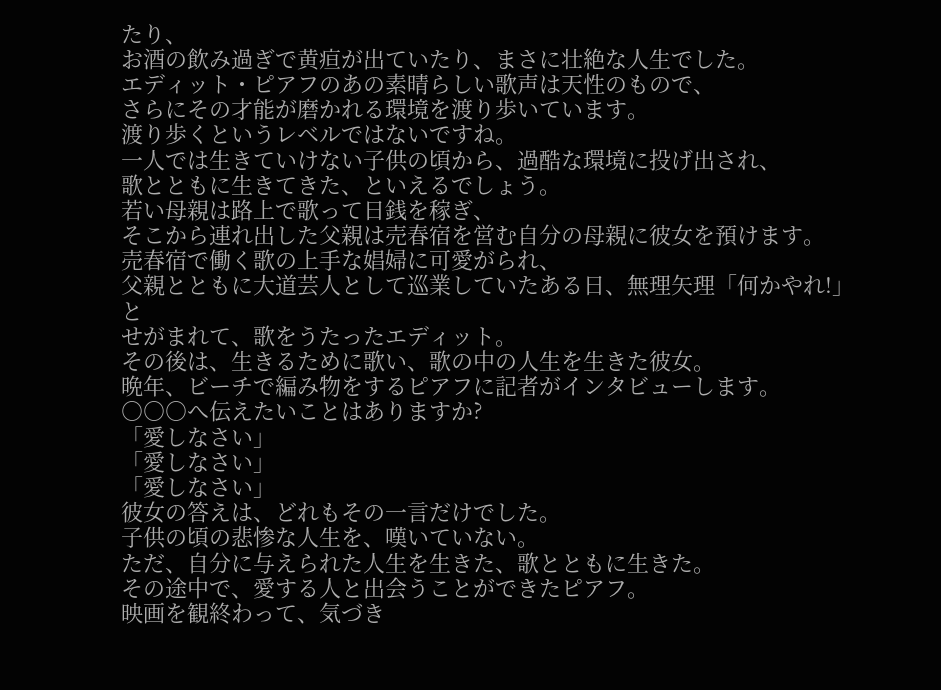たり、
お酒の飲み過ぎで黄疸が出ていたり、まさに壮絶な人生でした。
エディット・ピアフのあの素晴らしい歌声は天性のもので、
さらにその才能が磨かれる環境を渡り歩いています。
渡り歩くというレベルではないですね。
一人では生きていけない子供の頃から、過酷な環境に投げ出され、
歌とともに生きてきた、といえるでしょう。
若い母親は路上で歌って日銭を稼ぎ、
そこから連れ出した父親は売春宿を営む自分の母親に彼女を預けます。
売春宿で働く歌の上手な娼婦に可愛がられ、
父親とともに大道芸人として巡業していたある日、無理矢理「何かやれ!」と
せがまれて、歌をうたったエディット。
その後は、生きるために歌い、歌の中の人生を生きた彼女。
晩年、ビーチで編み物をするピアフに記者がインタビューします。
○○○へ伝えたいことはありますか?
「愛しなさい」
「愛しなさい」
「愛しなさい」
彼女の答えは、どれもその一言だけでした。
子供の頃の悲惨な人生を、嘆いていない。
ただ、自分に与えられた人生を生きた、歌とともに生きた。
その途中で、愛する人と出会うことができたピアフ。
映画を観終わって、気づき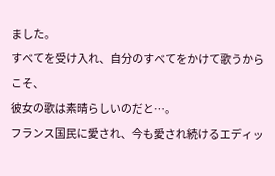ました。
すべてを受け入れ、自分のすべてをかけて歌うからこそ、
彼女の歌は素晴らしいのだと…。
フランス国民に愛され、今も愛され続けるエディッ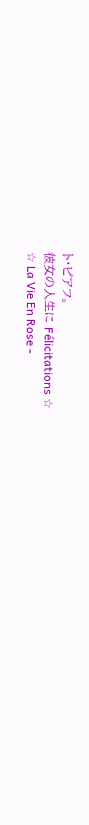ト・ピアフ。
彼女の人生に Félicitations ☆
☆ La Vie En Rose -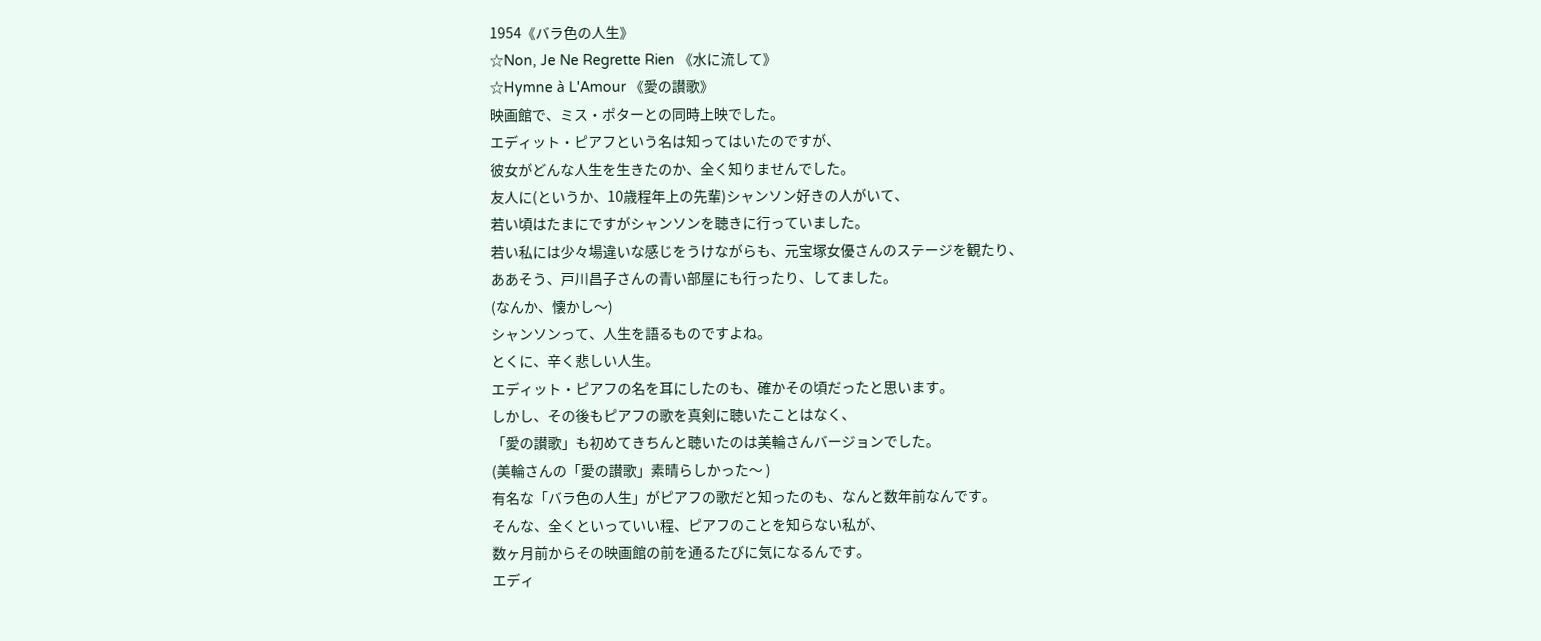1954《バラ色の人生》
☆Non, Je Ne Regrette Rien 《水に流して》
☆Hymne à L'Amour 《愛の讃歌》
映画館で、ミス・ポターとの同時上映でした。
エディット・ピアフという名は知ってはいたのですが、
彼女がどんな人生を生きたのか、全く知りませんでした。
友人に(というか、10歳程年上の先輩)シャンソン好きの人がいて、
若い頃はたまにですがシャンソンを聴きに行っていました。
若い私には少々場違いな感じをうけながらも、元宝塚女優さんのステージを観たり、
ああそう、戸川昌子さんの青い部屋にも行ったり、してました。
(なんか、懐かし〜)
シャンソンって、人生を語るものですよね。
とくに、辛く悲しい人生。
エディット・ピアフの名を耳にしたのも、確かその頃だったと思います。
しかし、その後もピアフの歌を真剣に聴いたことはなく、
「愛の讃歌」も初めてきちんと聴いたのは美輪さんバージョンでした。
(美輪さんの「愛の讃歌」素晴らしかった〜 )
有名な「バラ色の人生」がピアフの歌だと知ったのも、なんと数年前なんです。
そんな、全くといっていい程、ピアフのことを知らない私が、
数ヶ月前からその映画館の前を通るたびに気になるんです。
エディ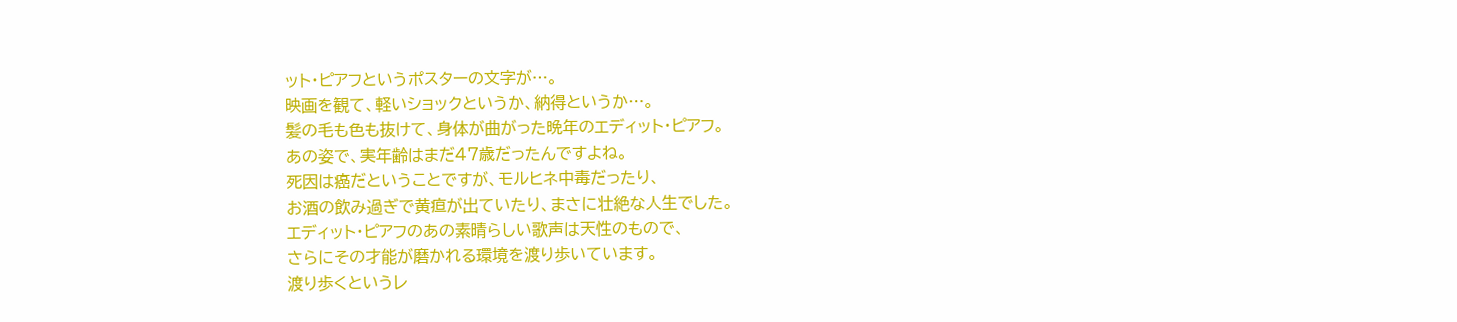ット・ピアフというポスターの文字が…。
映画を観て、軽いショックというか、納得というか…。
髪の毛も色も抜けて、身体が曲がった晩年のエディット・ピアフ。
あの姿で、実年齢はまだ47歳だったんですよね。
死因は癌だということですが、モルヒネ中毒だったり、
お酒の飲み過ぎで黄疸が出ていたり、まさに壮絶な人生でした。
エディット・ピアフのあの素晴らしい歌声は天性のもので、
さらにその才能が磨かれる環境を渡り歩いています。
渡り歩くというレ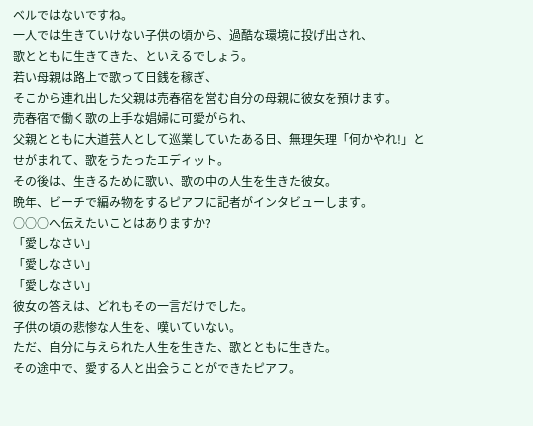ベルではないですね。
一人では生きていけない子供の頃から、過酷な環境に投げ出され、
歌とともに生きてきた、といえるでしょう。
若い母親は路上で歌って日銭を稼ぎ、
そこから連れ出した父親は売春宿を営む自分の母親に彼女を預けます。
売春宿で働く歌の上手な娼婦に可愛がられ、
父親とともに大道芸人として巡業していたある日、無理矢理「何かやれ!」と
せがまれて、歌をうたったエディット。
その後は、生きるために歌い、歌の中の人生を生きた彼女。
晩年、ビーチで編み物をするピアフに記者がインタビューします。
○○○へ伝えたいことはありますか?
「愛しなさい」
「愛しなさい」
「愛しなさい」
彼女の答えは、どれもその一言だけでした。
子供の頃の悲惨な人生を、嘆いていない。
ただ、自分に与えられた人生を生きた、歌とともに生きた。
その途中で、愛する人と出会うことができたピアフ。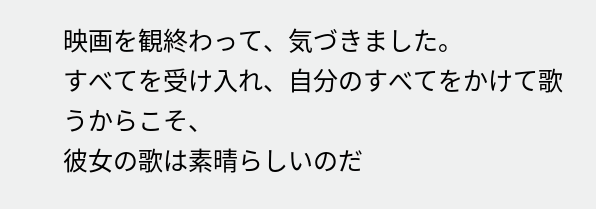映画を観終わって、気づきました。
すべてを受け入れ、自分のすべてをかけて歌うからこそ、
彼女の歌は素晴らしいのだ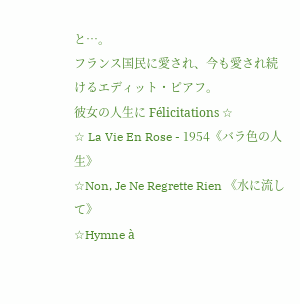と…。
フランス国民に愛され、今も愛され続けるエディット・ピアフ。
彼女の人生に Félicitations ☆
☆ La Vie En Rose - 1954《バラ色の人生》
☆Non, Je Ne Regrette Rien 《水に流して》
☆Hymne à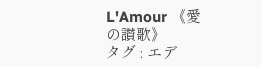L'Amour 《愛の讃歌》
タグ : エデ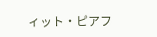ィット・ピアフ